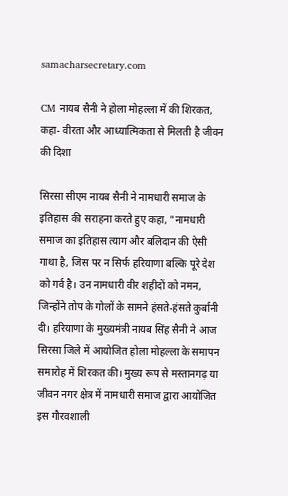samacharsecretary.com

CM नायब सैनी ने होला मोहल्ला में की शिरकत, कहा- वीरता और आध्यात्मिकता से मिलती है जीवन की दिशा

सिरसा सीएम नायब सैनी ने नामधारी समाज के इतिहास की सराहना करते हुए कहा, "नामधारी समाज का इतिहास त्याग और बलिदान की ऐसी गाथा है, जिस पर न सिर्फ हरियाणा बल्कि पूरे देश को गर्व है। उन नामधारी वीर शहीदों को नमन, जिन्होंने तोप के गोलों के सामने हंसते-हंसते कुर्बानी दी। हरियाणा के मुख्यमंत्री नायब सिंह सैनी ने आज सिरसा जिले में आयोजित होला मोहल्ला के समापन समारोह में शिरकत की। मुख्य रूप से मस्तानगढ़ या जीवन नगर क्षेत्र में नामधारी समाज द्वारा आयोजित इस गौरवशाली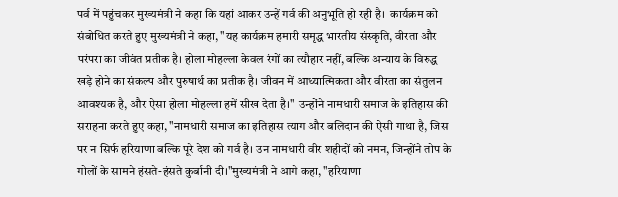पर्व में पहुंचकर मुख्यमंत्री ने कहा कि यहां आकर उन्हें गर्व की अनुभूति हो रही है।  कार्यक्रम को संबोधित करते हुए मुख्यमंत्री ने कहा, "यह कार्यक्रम हमारी समृद्ध भारतीय संस्कृति, वीरता और परंपरा का जीवंत प्रतीक है। होला मोहल्ला केवल रंगों का त्यौहार नहीं, बल्कि अन्याय के विरुद्ध खड़े होने का संकल्प और पुरुषार्थ का प्रतीक है। जीवन में आध्यात्मिकता और वीरता का संतुलन आवश्यक है, और ऐसा होला मोहल्ला हमें सीख देता है।"  उन्होंने नामधारी समाज के इतिहास की सराहना करते हुए कहा, "नामधारी समाज का इतिहास त्याग और बलिदान की ऐसी गाथा है, जिस पर न सिर्फ हरियाणा बल्कि पूरे देश को गर्व है। उन नामधारी वीर शहीदों को नमन, जिन्होंने तोप के गोलों के सामने हंसते-हंसते कुर्बानी दी।"मुख्यमंत्री ने आगे कहा, "हरियाणा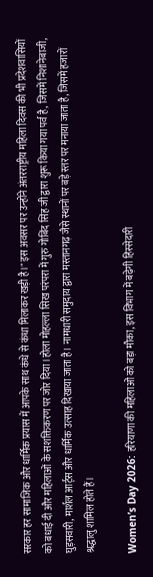सरकार हर सामाजिक और धार्मिक प्रयास में आपके साथ कंधे से कंधा मिलाकर खड़ी है।" इस अवसर पर उन्होंने अंतरराष्ट्रीय महिला दिवस की भी प्रदेशवासियों को बधाई दी और महिलाओं के सशक्तिकरण पर जोर दिया।होला मोहल्ला सिख परंपरा में गुरु गोबिंद सिंह जी द्वारा शुरू किया गया पर्व है, जिसमें निशानेबाजी, घुड़सवारी, मार्शल आर्ट्स और धार्मिक उत्साह दिखाया जाता है। नामधारी समुदाय द्वारा मस्तानगढ़ जैसे स्थानों पर बड़े स्तर पर मनाया जाता है, जिसमें हजारों श्रद्धालु शामिल होते हैं।

Women’s Day 2026: हरियाणा की महिलाओं को बड़ा मौका, इस विभाग में बढ़ेगी हिस्सेदारी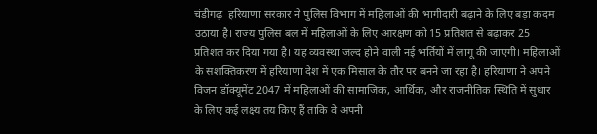चंडीगढ़  हरियाणा सरकार ने पुलिस विभाग में महिलाओं की भागीदारी बढ़ाने के लिए बड़ा कदम उठाया है। राज्य पुलिस बल में महिलाओं के लिए आरक्षण को 15 प्रतिशत से बढ़ाकर 25 प्रतिशत कर दिया गया है। यह व्यवस्था जल्द होने वाली नई भर्तियों में लागू की जाएगी। महिलाओं के सशक्तिकरण में हरियाणा देश में एक मिसाल के तौर पर बनने जा रहा है। हरियाणा ने अपने विजन डॉक्यूमेंट 2047 में महिलाओं की सामाजिक, आर्थिक, और राजनीतिक स्थिति में सुधार के लिए कई लक्ष्य तय किए हैं ताकि वे अपनी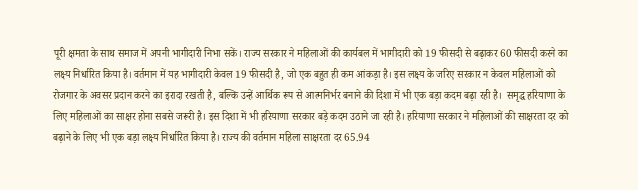पूरी क्षमता के साथ समाज में अपनी भागीदारी निभा सकें। राज्य सरकार ने महिलाओं की कार्यबल में भागीदारी को 19 फीसदी से बढ़ाकर 60 फीसदी करने का लक्ष्य निर्धारित किया है। वर्तमान में यह भागीदारी केवल 19 फीसदी है, जो एक बहुत ही कम आंकड़ा है। इस लक्ष्य के जरिए सरकार न केवल महिलाओं को रोजगार के अवसर प्रदान करने का इरादा रखती है, बल्कि उन्हें आर्थिक रूप से आत्मनिर्भर बनाने की दिशा में भी एक बड़ा कदम बढ़ा रही है।  समृद्ध हरियाणा के लिए महिलाओं का साक्षर होना सबसे जरूरी है। इस दिशा में भी हरियाणा सरकार बड़े कदम उठाने जा रही है। हरियाणा सरकार ने महिलाओं की साक्षरता दर को बढ़ाने के लिए भी एक बड़ा लक्ष्य निर्धारित किया है। राज्य की वर्तमान महिला साक्षरता दर 65.94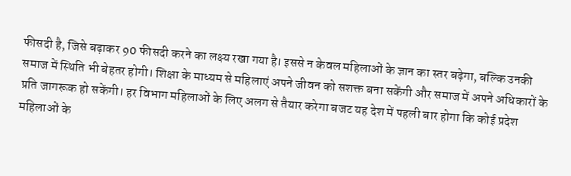फीसदी है, जिसे बढ़ाकर 90 फीसदी करने का लक्ष्य रखा गया है। इससे न केवल महिलाओं के ज्ञान का स्तर बढ़ेगा, बल्कि उनकी समाज में स्थिति भी बेहतर होगी। शिक्षा के माध्यम से महिलाएं अपने जीवन को सशक्त बना सकेंगी और समाज में अपने अधिकारों के प्रति जागरूक हो सकेंगी। हर विभाग महिलाओं के लिए अलग से तैयार करेगा बजट यह देश में पहली बार होगा कि कोई प्रदेश महिलाओं के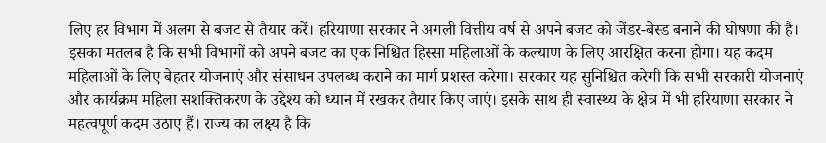लिए हर विभाग में अलग से बजट से तैयार करें। हरियाणा सरकार ने अगली वित्तीय वर्ष से अपने बजट को जेंडर-बेस्ड बनाने की घोषणा की है। इसका मतलब है कि सभी विभागों को अपने बजट का एक निश्चित हिस्सा महिलाओं के कल्याण के लिए आरक्षित करना होगा। यह कदम महिलाओं के लिए बेहतर योजनाएं और संसाधन उपलब्ध कराने का मार्ग प्रशस्त करेगा। सरकार यह सुनिश्चित करेगी कि सभी सरकारी योजनाएं और कार्यक्रम महिला सशक्तिकरण के उद्देश्य को ध्यान में रखकर तैयार किए जाएं। इसके साथ ही स्वास्थ्य के क्षेत्र में भी हरियाणा सरकार ने महत्वपूर्ण कदम उठाए हैं। राज्य का लक्ष्य है कि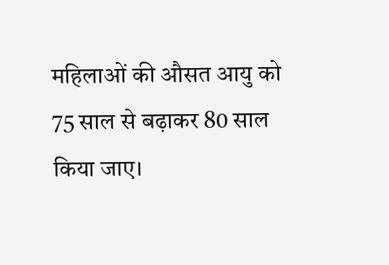महिलाओं की औसत आयु को 75 साल से बढ़ाकर 80 साल किया जाए।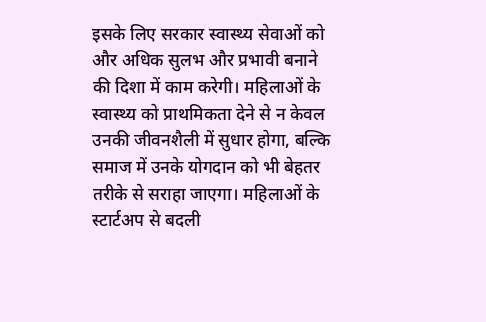इसके लिए सरकार स्वास्थ्य सेवाओं को और अधिक सुलभ और प्रभावी बनाने की दिशा में काम करेगी। महिलाओं के स्वास्थ्य को प्राथमिकता देने से न केवल उनकी जीवनशैली में सुधार होगा, बल्कि समाज में उनके योगदान को भी बेहतर तरीके से सराहा जाएगा। महिलाओं के स्टार्टअप से बदली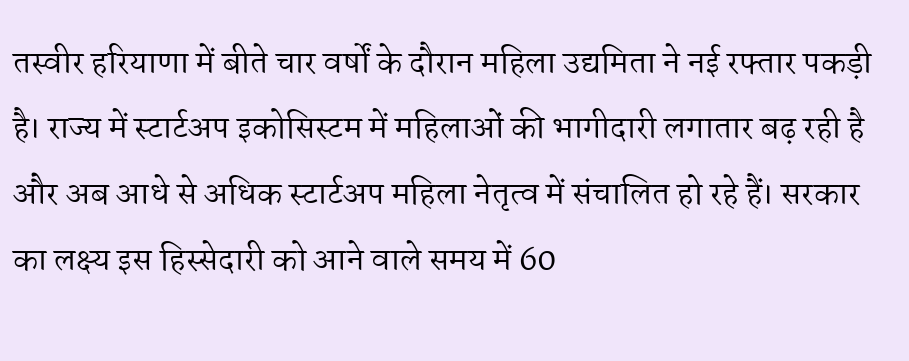तस्वीर हरियाणा में बीते चार वर्षों के दौरान महिला उद्यमिता ने नई रफ्तार पकड़ी है। राज्य में स्टार्टअप इकोसिस्टम में महिलाओं की भागीदारी लगातार बढ़ रही है और अब आधे से अधिक स्टार्टअप महिला नेतृत्व में संचालित हो रहे हैं। सरकार का लक्ष्य इस हिस्सेदारी को आने वाले समय में 60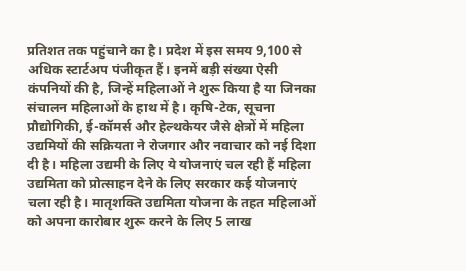प्रतिशत तक पहुंचाने का है। प्रदेश में इस समय 9,100 से अधिक स्टार्टअप पंजीकृत हैं। इनमें बड़ी संख्या ऐसी कंपनियों की है, जिन्हें महिलाओं ने शुरू किया है या जिनका संचालन महिलाओं के हाथ में है। कृषि-टेक, सूचना प्रौद्योगिकी, ई-कॉमर्स और हेल्थकेयर जैसे क्षेत्रों में महिला उद्यमियों की सक्रियता ने रोजगार और नवाचार को नई दिशा दी है। महिला उद्यमी के लिए ये योजनाएं चल रही हैं महिला उद्यमिता को प्रोत्साहन देने के लिए सरकार कई योजनाएं चला रही है। मातृशक्ति उद्यमिता योजना के तहत महिलाओं को अपना कारोबार शुरू करने के लिए 5 लाख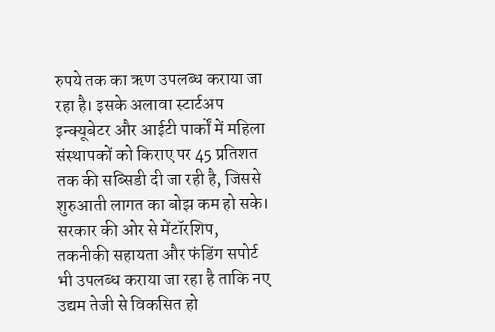रुपये तक का ऋण उपलब्ध कराया जा रहा है। इसके अलावा स्टार्टअप इन्क्यूबेटर और आईटी पार्कों में महिला संस्थापकों को किराए पर 45 प्रतिशत तक की सब्सिडी दी जा रही है, जिससे शुरुआती लागत का बोझ कम हो सके। सरकार की ओर से मेंटॉरशिप, तकनीकी सहायता और फंडिंग सपोर्ट भी उपलब्ध कराया जा रहा है ताकि नए उद्यम तेजी से विकसित हो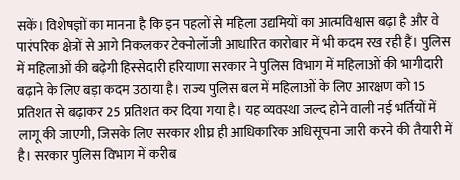सकें। विशेषज्ञों का मानना है कि इन पहलों से महिला उद्यमियों का आत्मविश्वास बढ़ा है और वे पारंपरिक क्षेत्रों से आगे निकलकर टेक्नोलॉजी आधारित कारोबार में भी कदम रख रही हैं। पुलिस में महिलाओं की बढ़ेगी हिस्सेदारी हरियाणा सरकार ने पुलिस विभाग में महिलाओं की भागीदारी बढ़ाने के लिए बड़ा कदम उठाया है। राज्य पुलिस बल में महिलाओं के लिए आरक्षण को 15 प्रतिशत से बढ़ाकर 25 प्रतिशत कर दिया गया है। यह व्यवस्था जल्द होने वाली नई भर्तियों में लागू की जाएगी, जिसके लिए सरकार शीघ्र ही आधिकारिक अधिसूचना जारी करने की तैयारी में है। सरकार पुलिस विभाग में करीब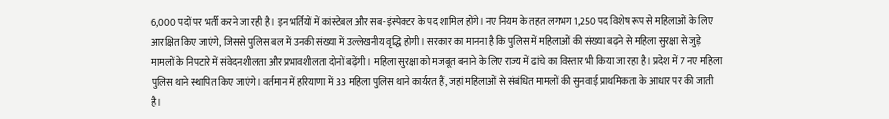6,000 पदों पर भर्ती करने जा रही है। इन भर्तियों में कांस्टेबल और सब-इंस्पेक्टर के पद शामिल होंगे। नए नियम के तहत लगभग 1,250 पद विशेष रूप से महिलाओं के लिए आरक्षित किए जाएंगे, जिससे पुलिस बल में उनकी संख्या में उल्लेखनीय वृद्धि होगी। सरकार का मानना है कि पुलिस में महिलाओं की संख्या बढ़ने से महिला सुरक्षा से जुड़े मामलों के निपटारे में संवेदनशीलता और प्रभावशीलता दोनों बढ़ेंगी। महिला सुरक्षा को मजबूत बनाने के लिए राज्य में ढांचे का विस्तार भी किया जा रहा है। प्रदेश में 7 नए महिला पुलिस थाने स्थापित किए जाएंगे। वर्तमान में हरियाणा में 33 महिला पुलिस थाने कार्यरत हैं, जहां महिलाओं से संबंधित मामलों की सुनवाई प्राथमिकता के आधार पर की जाती है।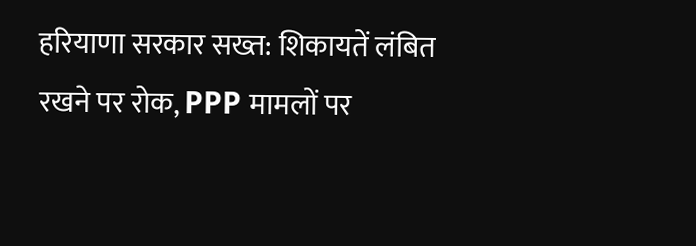हरियाणा सरकार सख्त: शिकायतें लंबित रखने पर रोक, PPP मामलों पर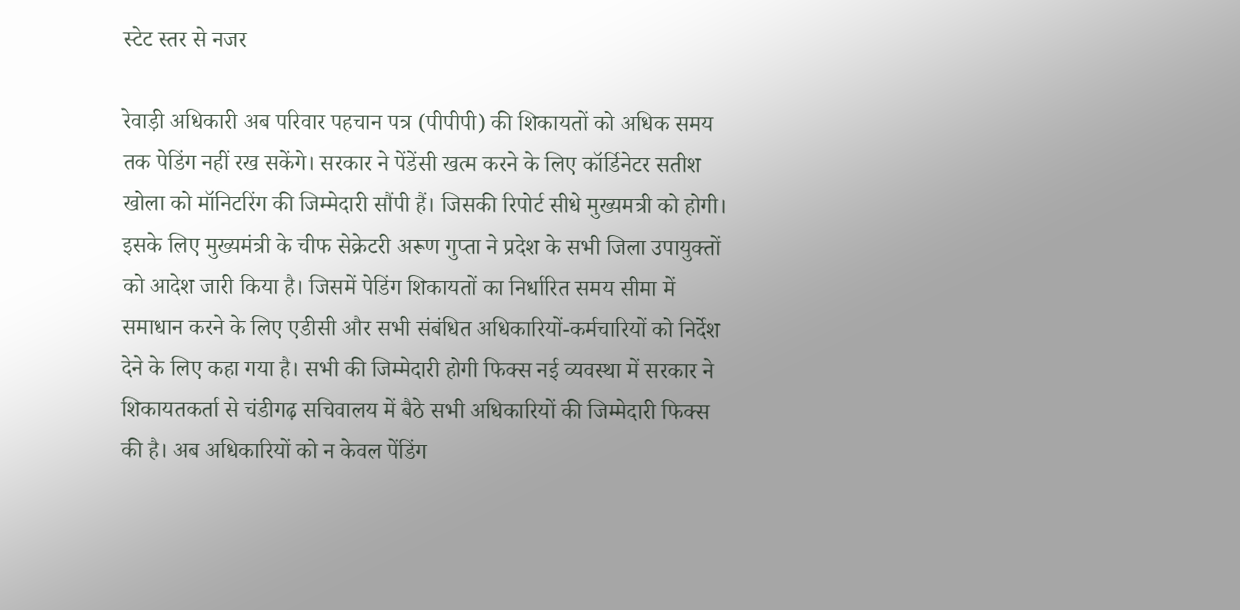स्टेट स्तर से नजर

रेवाड़ी अधिकारी अब परिवार पहचान पत्र (पीपीपी) की शिकायतों को अधिक समय तक पेडिंग नहीं रख सकेंगे। सरकार ने पेंडेंसी खत्म करने के लिए कॉर्डिनेटर सतीश खोला को मॉनिटरिंग की जिम्मेदारी सौंपी हैं। जिसकी रिपोर्ट सीधे मुख्यमत्री को होगी। इसके लिए मुख्यमंत्री के चीफ सेक्रेटरी अरूण गुप्ता ने प्रदेश के सभी जिला उपायुक्तों को आदेश जारी किया है। जिसमें पेडिंग शिकायतों का निर्धारित समय सीमा में समाधान करने के लिए एडीसी और सभी संबंधित अधिकारियों-कर्मचारियों को निर्देश देने के लिए कहा गया है। सभी की जिम्मेदारी होगी फिक्स नई व्यवस्था में सरकार ने शिकायतकर्ता से चंडीगढ़ सचिवालय में बैठे सभी अधिकारियों की जिम्मेदारी फिक्स की है। अब अधिकारियों को न केवल पेंडिंग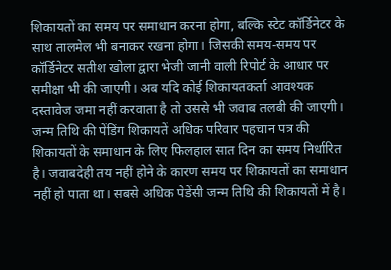शिकायतों का समय पर समाधान करना होगा, बल्कि स्टेट कॉर्डिनेटर के साथ तालमेल भी बनाकर रखना होगा। जिसकी समय-समय पर कॉर्डिनेटर सतीश खोला द्वारा भेजी जानी वाली रिपोर्ट के आधार पर समीक्षा भी की जाएगी। अब यदि कोई शिकायतकर्ता आवश्यक दस्तावेज जमा नहीं करवाता है तो उससे भी जवाब तलबी की जाएगी। जन्म तिथि की पेंडिंग शिकायतें अधिक परिवार पहचान पत्र की शिकायतों के समाधान के लिए फिलहाल सात दिन का समय निर्धारित है। जवाबदेही तय नहीं होने के कारण समय पर शिकायतों का समाधान नहीं हो पाता था। सबसे अधिक पेडेंसी जन्म तिथि की शिकायतों में है।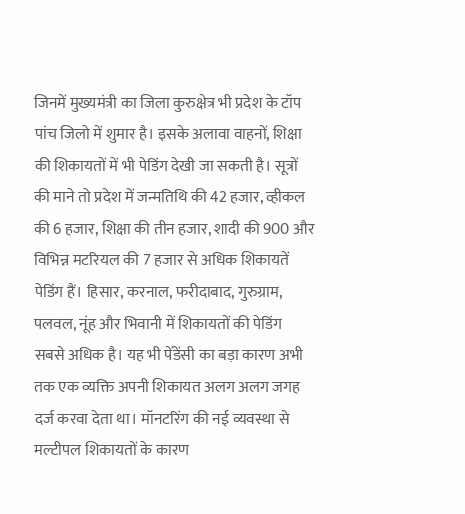जिनमें मुख्यमंत्री का जिला कुरुक्षेत्र भी प्रदेश के टॉप पांच जिलो में शुमार है। इसके अलावा वाहनों, शिक्षा की शिकायतों में भी पेडिंग देखी जा सकती है। सूत्रों की माने तो प्रदेश में जन्मतिथि की 42 हजार, व्हीकल की 6 हजार, शिक्षा की तीन हजार, शादी की 900 और विभिन्न मटरियल की 7 हजार से अधिक शिकायतें पेडिंग हैं। हिसार, करनाल, फरीदाबाद, गुरुग्राम, पलवल, नूंह और भिवानी में शिकायतों की पेडिंग सबसे अधिक है। यह भी पेंडेंसी का बड़ा कारण अभी तक एक व्यक्ति अपनी शिकायत अलग अलग जगह दर्ज करवा देता था। मॉनटरिंग की नई व्यवस्था से मल्टीपल शिकायतों के कारण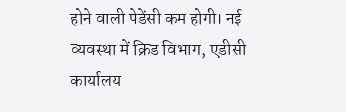होने वाली पेडेंसी कम होगी। नई व्यवस्था में क्रिड विभाग, एडीसी कार्यालय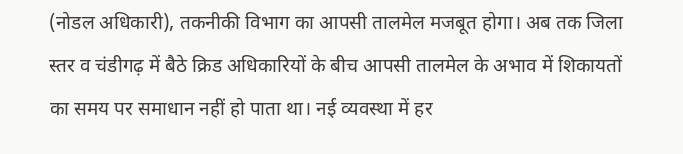(नोडल अधिकारी), तकनीकी विभाग का आपसी तालमेल मजबूत होगा। अब तक जिला स्तर व चंडीगढ़ में बैठे क्रिड अधिकारियों के बीच आपसी तालमेल के अभाव में शिकायतों का समय पर समाधान नहीं हो पाता था। नई व्यवस्था में हर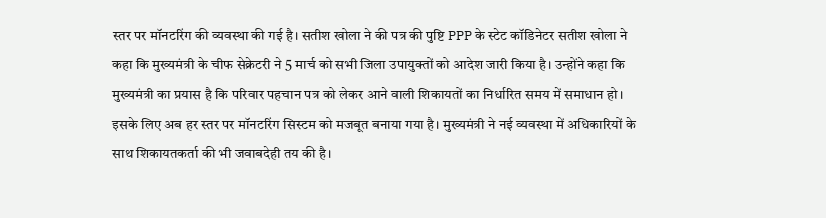स्तर पर मॉनटरिंग की व्यवस्था की गई है। सतीश खोला ने की पत्र की पुष्टि PPP के स्टेट कॉडिनेटर सतीश खोला ने कहा कि मुख्यमंत्री के चीफ सेक्रेटरी ने 5 मार्च को सभी जिला उपायुक्तों को आदेश जारी किया है। उन्होंने कहा कि मुख्यमंत्री का प्रयास है कि परिवार पहचान पत्र को लेकर आने वाली शिकायतों का निर्धारित समय में समाधान हो। इसके लिए अब हर स्तर पर मॉनटरिंग सिस्टम को मजबूत बनाया गया है। मुख्यमंत्री ने नई व्यवस्था में अधिकारियों के साथ शिकायतकर्ता की भी जवाबदेही तय की है।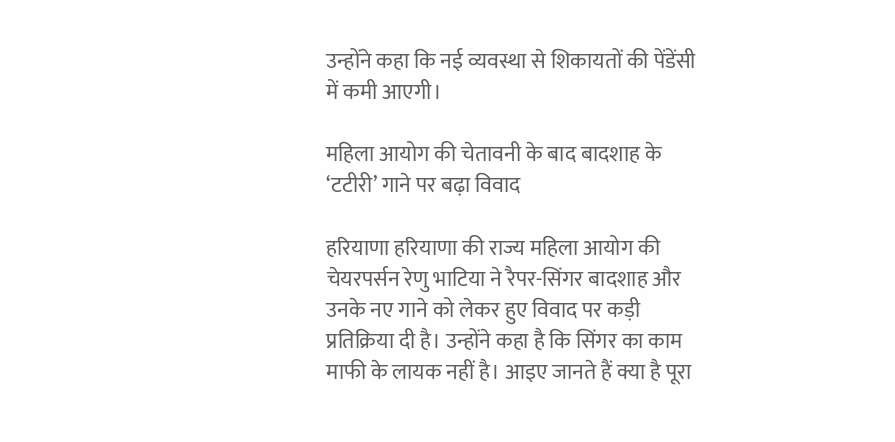उन्होंने कहा कि नई व्यवस्था से शिकायतों की पेंडेंसी में कमी आएगी।

महिला आयोग की चेतावनी के बाद बादशाह के ‘टटीरी’ गाने पर बढ़ा विवाद

हरियाणा हरियाणा की राज्य महिला आयोग की चेयरपर्सन रेणु भाटिया ने रैपर-सिंगर बादशाह और उनके नए गाने को लेकर हुए विवाद पर कड़ी प्रतिक्रिया दी है। उन्होंने कहा है कि सिंगर का काम माफी के लायक नहीं है। आइए जानते हैं क्या है पूरा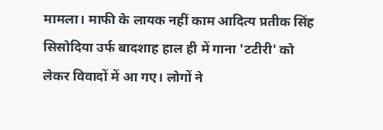मामला। माफी के लायक नहीं काम आदित्य प्रतीक सिंह सिसोदिया उर्फ बादशाह हाल ही में गाना 'टटीरी' को लेकर विवादों में आ गए। लोगों ने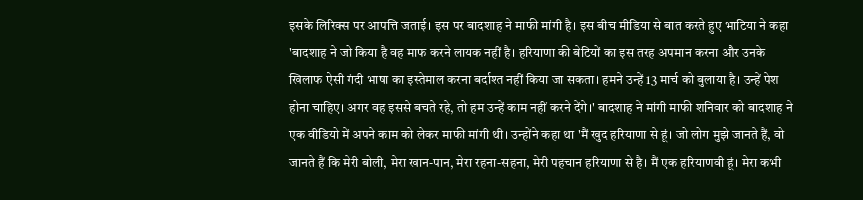इसके लिरिक्स पर आपत्ति जताई। इस पर बादशाह ने माफी मांगी है। इस बीच मीडिया से बात करते हुए भाटिया ने कहा 'बादशाह ने जो किया है वह माफ करने लायक नहीं है। हरियाणा की बेटियों का इस तरह अपमान करना और उनके खिलाफ ऐसी गंदी भाषा का इस्तेमाल करना बर्दाश्त नहीं किया जा सकता। हमने उन्हें 13 मार्च को बुलाया है। उन्हें पेश होना चाहिए। अगर वह इससे बचते रहे, तो हम उन्हें काम नहीं करने देंगे।' बादशाह ने मांगी माफी शनिवार को बादशाह ने एक वीडियो में अपने काम को लेकर माफी मांगी थी। उन्होंने कहा था 'मैं खुद हरियाणा से हूं। जो लोग मुझे जानते हैं, वो जानते हैं कि मेरी बोली, मेरा खान-पान, मेरा रहना-सहना, मेरी पहचान हरियाणा से है। मैं एक हरियाणवी हूं। मेरा कभी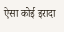ऐसा कोई इरादा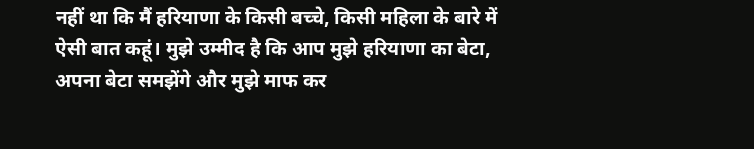नहीं था कि मैं हरियाणा के किसी बच्चे, किसी महिला के बारे में ऐसी बात कहूं। मुझे उम्मीद है कि आप मुझे हरियाणा का बेटा, अपना बेटा समझेंगे और मुझे माफ कर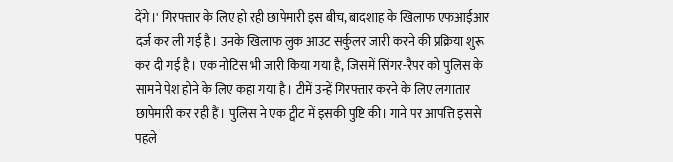देंगे।' गिरफ्तार के लिए हो रही छापेमारी इस बीच, बादशाह के खिलाफ एफआईआर दर्ज कर ली गई है। उनके खिलाफ लुक आउट सर्कुलर जारी करने की प्रक्रिया शुरू कर दी गई है। एक नोटिस भी जारी किया गया है, जिसमें सिंगर-रैपर को पुलिस के सामने पेश होने के लिए कहा गया है। टीमें उन्हें गिरफ्तार करने के लिए लगातार छापेमारी कर रही हैं। पुलिस ने एक ट्वीट में इसकी पुष्टि की। गाने पर आपत्ति इससे पहले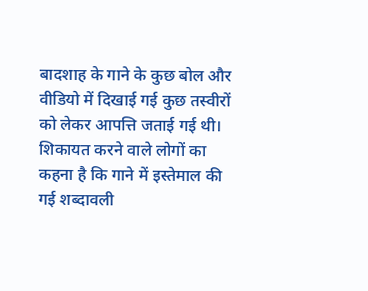बादशाह के गाने के कुछ बोल और वीडियो में दिखाई गई कुछ तस्वीरों को लेकर आपत्ति जताई गई थी। शिकायत करने वाले लोगों का कहना है कि गाने में इस्तेमाल की गई शब्दावली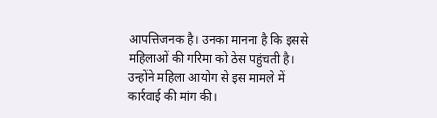आपत्तिजनक है। उनका मानना है कि इससे महिलाओं की गरिमा को ठेस पहुंचती है। उन्होंने महिला आयोग से इस मामले में कार्रवाई की मांग की।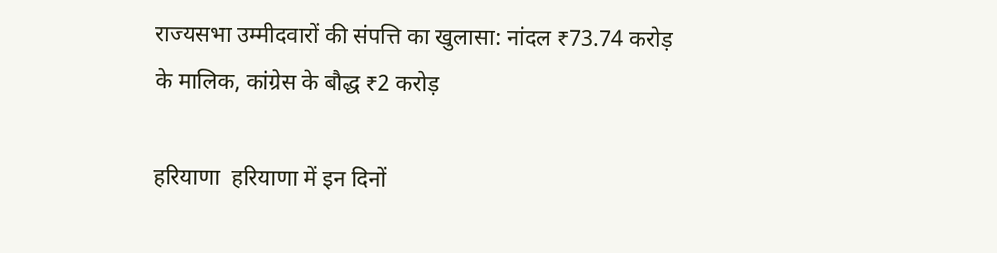राज्यसभा उम्मीदवारों की संपत्ति का खुलासा: नांदल ₹73.74 करोड़ के मालिक, कांग्रेस के बौद्ध ₹2 करोड़

हरियाणा  हरियाणा में इन दिनों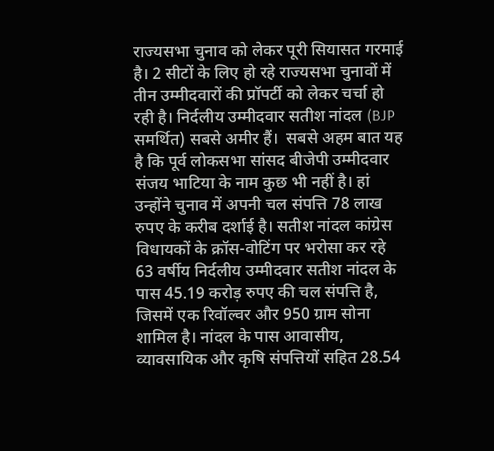राज्यसभा चुनाव को लेकर पूरी सियासत गरमाई है। 2 सीटों के लिए हो रहे राज्यसभा चुनावों में तीन उम्मीदवारों की प्रॉपर्टी को लेकर चर्चा हो रही है। निर्दलीय उम्मीदवार सतीश नांदल (BJP समर्थित) सबसे अमीर हैं।  सबसे अहम बात यह है कि पूर्व लोकसभा सांसद बीजेपी उम्मीदवार संजय भाटिया के नाम कुछ भी नहीं है। हां उन्होंने चुनाव में अपनी चल संपत्ति 78 लाख रुपए के करीब दर्शाई है। सतीश नांदल कांग्रेस विधायकों के क्रॉस-वोटिंग पर भरोसा कर रहे 63 वर्षीय निर्दलीय उम्मीदवार सतीश नांदल के पास 45.19 करोड़ रुपए की चल संपत्ति है, जिसमें एक रिवॉल्वर और 950 ग्राम सोना शामिल है। नांदल के पास आवासीय, व्यावसायिक और कृषि संपत्तियों सहित 28.54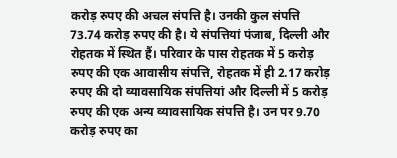करोड़ रुपए की अचल संपत्ति है। उनकी कुल संपत्ति 73.74 करोड़ रुपए की है। ये संपत्तियां पंजाब, दिल्ली और रोहतक में स्थित हैं। परिवार के पास रोहतक में 5 करोड़ रुपए की एक आवासीय संपत्ति, रोहतक में ही 2.17 करोड़ रुपए की दो व्यावसायिक संपत्तियां और दिल्ली में 5 करोड़ रुपए की एक अन्य व्यावसायिक संपत्ति है। उन पर 9.70 करोड़ रुपए का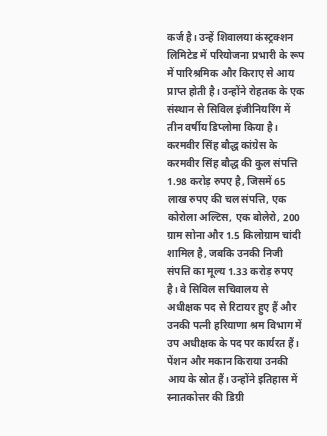कर्ज है। उन्हें शिवालया कंस्ट्रक्शन लिमिटेड में परियोजना प्रभारी के रूप में पारिश्रमिक और किराए से आय प्राप्त होती है। उन्होंने रोहतक के एक संस्थान से सिविल इंजीनियरिंग में तीन वर्षीय डिप्लोमा किया है। करमवीर सिंह बौद्ध कांग्रेस के करमवीर सिंह बौद्ध की कुल संपत्ति 1.98 करोड़ रुपए है, जिसमें 65 लाख रुपए की चल संपत्ति, एक कोरोला अल्टिस, एक बोलेरो, 200 ग्राम सोना और 1.5 किलोग्राम चांदी शामिल है, जबकि उनकी निजी संपत्ति का मूल्य 1.33 करोड़ रुपए है। वे सिविल सचिवालय से अधीक्षक पद से रिटायर हुए हैं और उनकी पत्नी हरियाणा श्रम विभाग में उप अधीक्षक के पद पर कार्यरत हैं। पेंशन और मकान किराया उनकी आय के स्रोत हैं। उन्होंने इतिहास में स्नातकोत्तर की डिग्री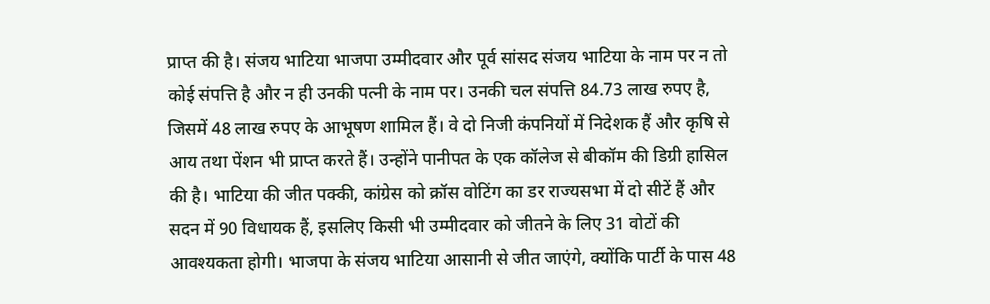प्राप्त की है। संजय भाटिया भाजपा उम्मीदवार और पूर्व सांसद संजय भाटिया के नाम पर न तो कोई संपत्ति है और न ही उनकी पत्नी के नाम पर। उनकी चल संपत्ति 84.73 लाख रुपए है, जिसमें 48 लाख रुपए के आभूषण शामिल हैं। वे दो निजी कंपनियों में निदेशक हैं और कृषि से आय तथा पेंशन भी प्राप्त करते हैं। उन्होंने पानीपत के एक कॉलेज से बीकॉम की डिग्री हासिल की है। भाटिया की जीत पक्की, कांग्रेस को क्रॉस वोटिंग का डर राज्यसभा में दो सीटें हैं और सदन में 90 विधायक हैं, इसलिए किसी भी उम्मीदवार को जीतने के लिए 31 वोटों की आवश्यकता होगी। भाजपा के संजय भाटिया आसानी से जीत जाएंगे, क्योंकि पार्टी के पास 48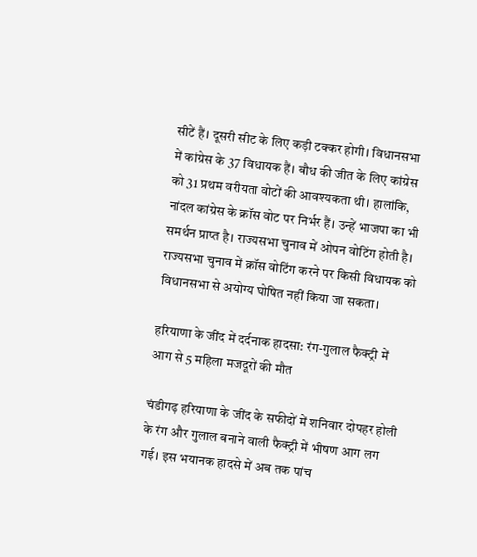सीटें हैं। दूसरी सीट के लिए कड़ी टक्कर होगी। विधानसभा में कांग्रेस के 37 विधायक हैं। बौध की जीत के लिए कांग्रेस को 31 प्रथम वरीयता वोटों की आवश्यकता थी। हालांकि, नांदल कांग्रेस के क्रॉस वोट पर निर्भर हैं। उन्हें भाजपा का भी समर्थन प्राप्त है। राज्यसभा चुनाव में ओपन वोटिंग होती है। राज्यसभा चुनाव में क्रॉस वोटिंग करने पर किसी विधायक को विधानसभा से अयोग्य घोषित नहीं किया जा सकता।

हरियाणा के जींद में दर्दनाक हादसा: रंग-गुलाल फैक्ट्री में आग से 5 महिला मजदूरों की मौत

चंडीगढ़ हरियाणा के जींद के सफीदों में शनिवार दोपहर होली के रंग और गुलाल बनाने वाली फैक्ट्री में भीषण आग लग गई। इस भयानक हादसे में अब तक पांच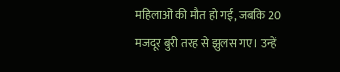महिलाओं की मौत हो गई, जबकि 20 मजदूर बुरी तरह से झुलस गए। उन्हें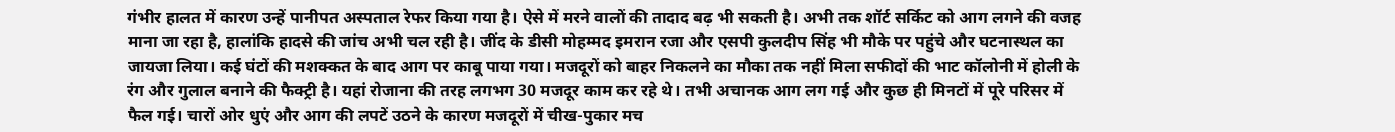गंभीर हालत में कारण उन्हें पानीपत अस्पताल रेफर किया गया है। ऐसे में मरने वालों की तादाद बढ़ भी सकती है। अभी तक शॉर्ट सर्किट को आग लगने की वजह माना जा रहा है, हालांकि हादसे की जांच अभी चल रही है। जींद के डीसी मोहम्मद इमरान रजा और एसपी कुलदीप सिंह भी मौके पर पहुंचे और घटनास्थल का जायजा लिया। कई घंटों की मशक्कत के बाद आग पर काबू पाया गया। मजदूरों को बाहर निकलने का मौका तक नहीं मिला सफीदों की भाट कॉलोनी में होली के रंग और गुलाल बनाने की फैक्ट्री है। यहां रोजाना की तरह लगभग 30 मजदूर काम कर रहे थे। तभी अचानक आग लग गई और कुछ ही मिनटों में पूरे परिसर में फैल गई। चारों ओर धुएं और आग की लपटें उठने के कारण मजदूरों में चीख-पुकार मच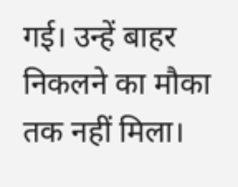गई। उन्हें बाहर निकलने का मौका तक नहीं मिला।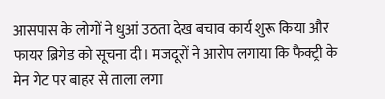आसपास के लोगों ने धुआं उठता देख बचाव कार्य शुरू किया और फायर ब्रिगेड को सूचना दी। मजदूरों ने आरोप लगाया कि फैक्ट्री के मेन गेट पर बाहर से ताला लगा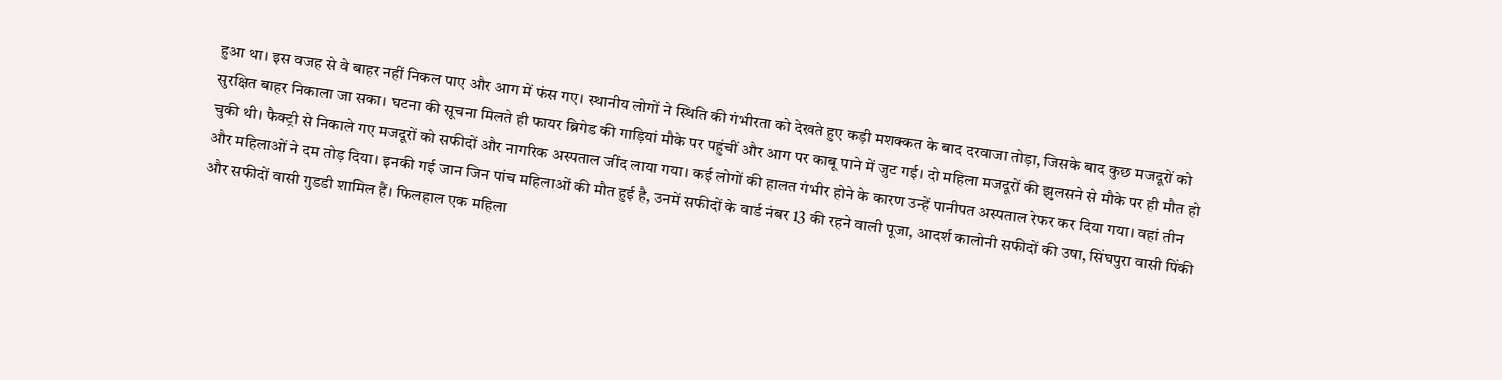हुआ था। इस वजह से वे बाहर नहीं निकल पाए और आग में फंस गए। स्थानीय लोगों ने स्थिति की गंभीरता को देखते हुए कड़ी मशक्कत के बाद दरवाजा तोड़ा, जिसके बाद कुछ मजदूरों को सुरक्षित बाहर निकाला जा सका। घटना की सूचना मिलते ही फायर ब्रिगेड की गाड़ियां मौके पर पहुंचीं और आग पर काबू पाने में जुट गई। दो महिला मजदूरों की झुलसने से मौके पर ही मौत हो चुकी थी। फैक्ट्री से निकाले गए मजदूरों को सफीदों और नागरिक अस्पताल जींद लाया गया। कई लोगों की हालत गंभीर होने के कारण उन्हें पानीपत अस्पताल रेफर कर दिया गया। वहां तीन और महिलाओं ने दम तोड़ दिया। इनकी गई जान जिन पांच महिलाओं की मौत हुई है, उनमें सफीदों के वार्ड नंबर 13 की रहने वाली पूजा, आदर्श कालोनी सफीदों की उषा, सिंघपुरा वासी पिंकी और सफीदों वासी गुडडी शामिल हैं। फिलहाल एक महिला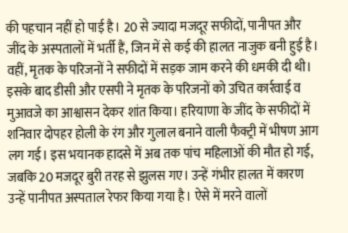की पहचान नहीं हो पाई है। 20 से ज्यादा मजदूर सफीदों, पानीपत और जींद के अस्पतालों में भर्ती हैं, जिन में से कई की हालत नाजुक बनी हुई है। वहीं, मृतक के परिजनों ने सफीदों में सड़क जाम करने की धमकी दी थी। इसके बाद डीसी और एसपी ने मृतक के परिजनों को उचित कार्रवाई व मुआवजे का आश्वासन देकर शांत किया। हरियाणा के जींद के सफीदों में शनिवार दोपहर होली के रंग और गुलाल बनाने वाली फैक्ट्री में भीषण आग लग गई। इस भयानक हादसे में अब तक पांच महिलाओं की मौत हो गई, जबकि 20 मजदूर बुरी तरह से झुलस गए। उन्हें गंभीर हालत में कारण उन्हें पानीपत अस्पताल रेफर किया गया है। ऐसे में मरने वालों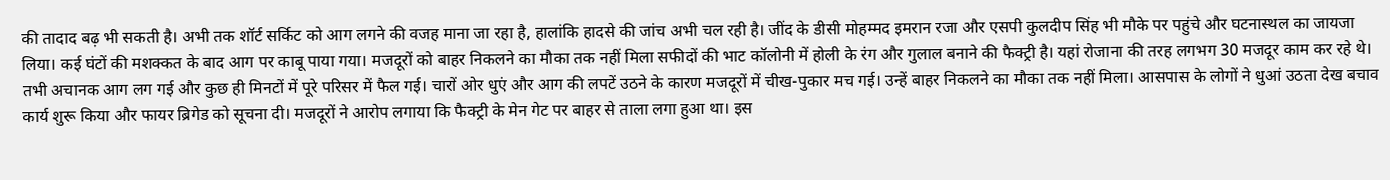की तादाद बढ़ भी सकती है। अभी तक शॉर्ट सर्किट को आग लगने की वजह माना जा रहा है, हालांकि हादसे की जांच अभी चल रही है। जींद के डीसी मोहम्मद इमरान रजा और एसपी कुलदीप सिंह भी मौके पर पहुंचे और घटनास्थल का जायजा लिया। कई घंटों की मशक्कत के बाद आग पर काबू पाया गया। मजदूरों को बाहर निकलने का मौका तक नहीं मिला सफीदों की भाट कॉलोनी में होली के रंग और गुलाल बनाने की फैक्ट्री है। यहां रोजाना की तरह लगभग 30 मजदूर काम कर रहे थे। तभी अचानक आग लग गई और कुछ ही मिनटों में पूरे परिसर में फैल गई। चारों ओर धुएं और आग की लपटें उठने के कारण मजदूरों में चीख-पुकार मच गई। उन्हें बाहर निकलने का मौका तक नहीं मिला। आसपास के लोगों ने धुआं उठता देख बचाव कार्य शुरू किया और फायर ब्रिगेड को सूचना दी। मजदूरों ने आरोप लगाया कि फैक्ट्री के मेन गेट पर बाहर से ताला लगा हुआ था। इस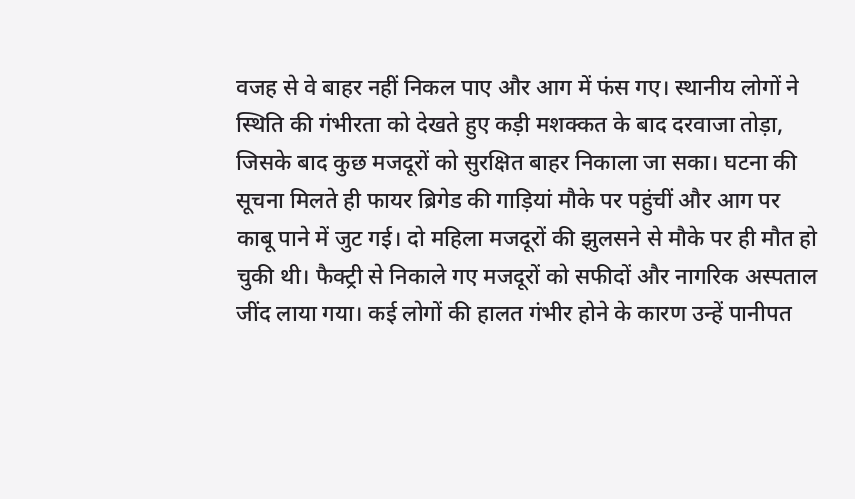वजह से वे बाहर नहीं निकल पाए और आग में फंस गए। स्थानीय लोगों ने स्थिति की गंभीरता को देखते हुए कड़ी मशक्कत के बाद दरवाजा तोड़ा, जिसके बाद कुछ मजदूरों को सुरक्षित बाहर निकाला जा सका। घटना की सूचना मिलते ही फायर ब्रिगेड की गाड़ियां मौके पर पहुंचीं और आग पर काबू पाने में जुट गई। दो महिला मजदूरों की झुलसने से मौके पर ही मौत हो चुकी थी। फैक्ट्री से निकाले गए मजदूरों को सफीदों और नागरिक अस्पताल जींद लाया गया। कई लोगों की हालत गंभीर होने के कारण उन्हें पानीपत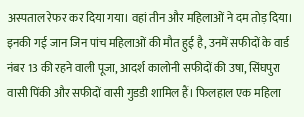अस्पताल रेफर कर दिया गया। वहां तीन और महिलाओं ने दम तोड़ दिया। इनकी गई जान जिन पांच महिलाओं की मौत हुई है, उनमें सफीदों के वार्ड नंबर 13 की रहने वाली पूजा, आदर्श कालोनी सफीदों की उषा, सिंघपुरा वासी पिंकी और सफीदों वासी गुडडी शामिल हैं। फिलहाल एक महिला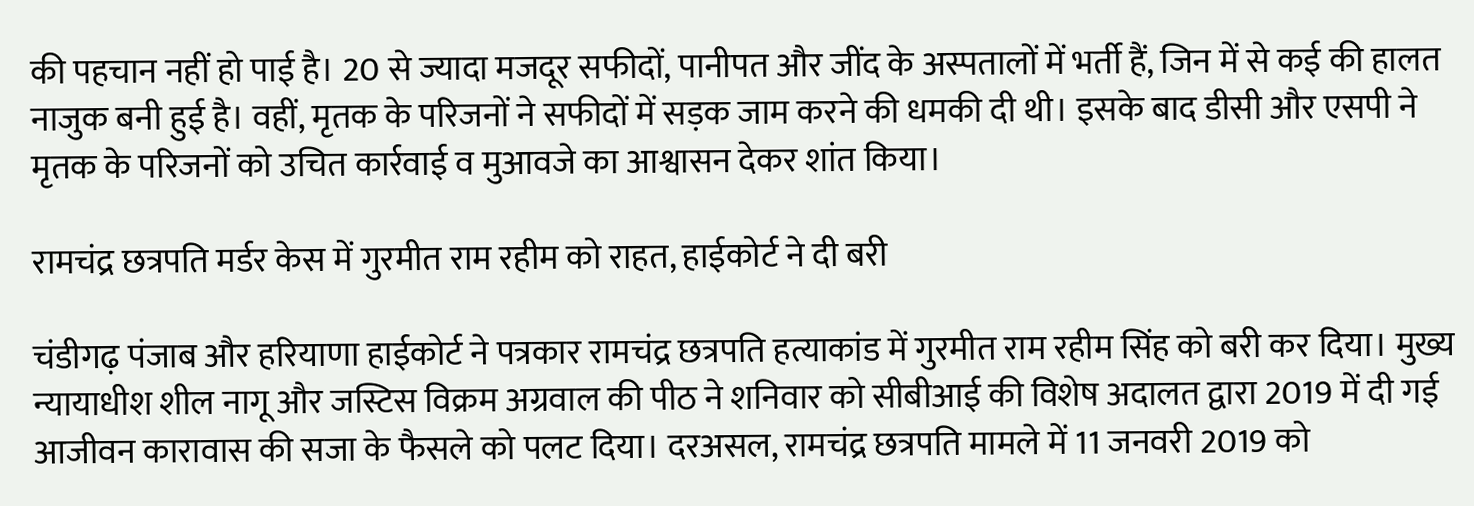की पहचान नहीं हो पाई है। 20 से ज्यादा मजदूर सफीदों, पानीपत और जींद के अस्पतालों में भर्ती हैं, जिन में से कई की हालत नाजुक बनी हुई है। वहीं, मृतक के परिजनों ने सफीदों में सड़क जाम करने की धमकी दी थी। इसके बाद डीसी और एसपी ने मृतक के परिजनों को उचित कार्रवाई व मुआवजे का आश्वासन देकर शांत किया।

रामचंद्र छत्रपति मर्डर केस में गुरमीत राम रहीम को राहत, हाईकोर्ट ने दी बरी

चंडीगढ़ पंजाब और हरियाणा हाईकोर्ट ने पत्रकार रामचंद्र छत्रपति हत्याकांड में गुरमीत राम रहीम सिंह को बरी कर दिया। मुख्य न्यायाधीश शील नागू और जस्टिस विक्रम अग्रवाल की पीठ ने शनिवार को सीबीआई की विशेष अदालत द्वारा 2019 में दी गई आजीवन कारावास की सजा के फैसले को पलट दिया। दरअसल, रामचंद्र छत्रपति मामले में 11 जनवरी 2019 को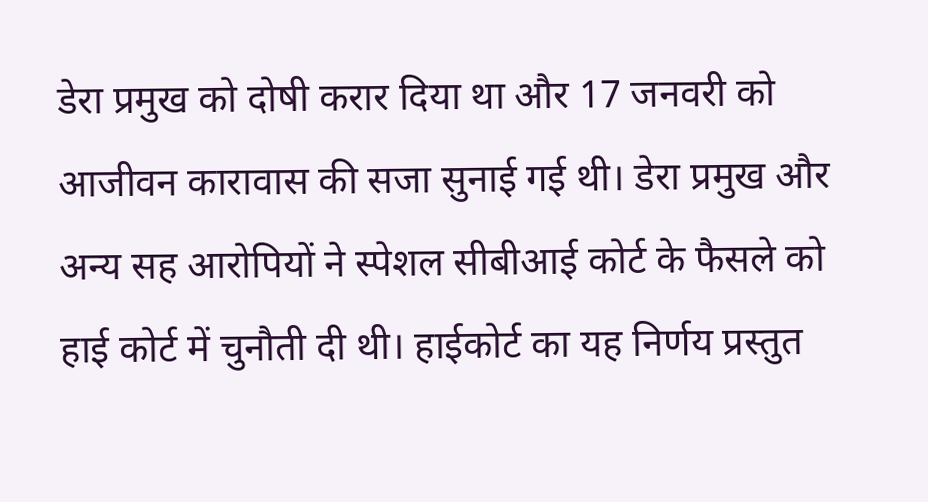डेरा प्रमुख को दोषी करार दिया था और 17 जनवरी को आजीवन कारावास की सजा सुनाई गई थी। डेरा प्रमुख और अन्य सह आरोपियों ने स्पेशल सीबीआई कोर्ट के फैसले को हाई कोर्ट में चुनौती दी थी। हाईकोर्ट का यह निर्णय प्रस्तुत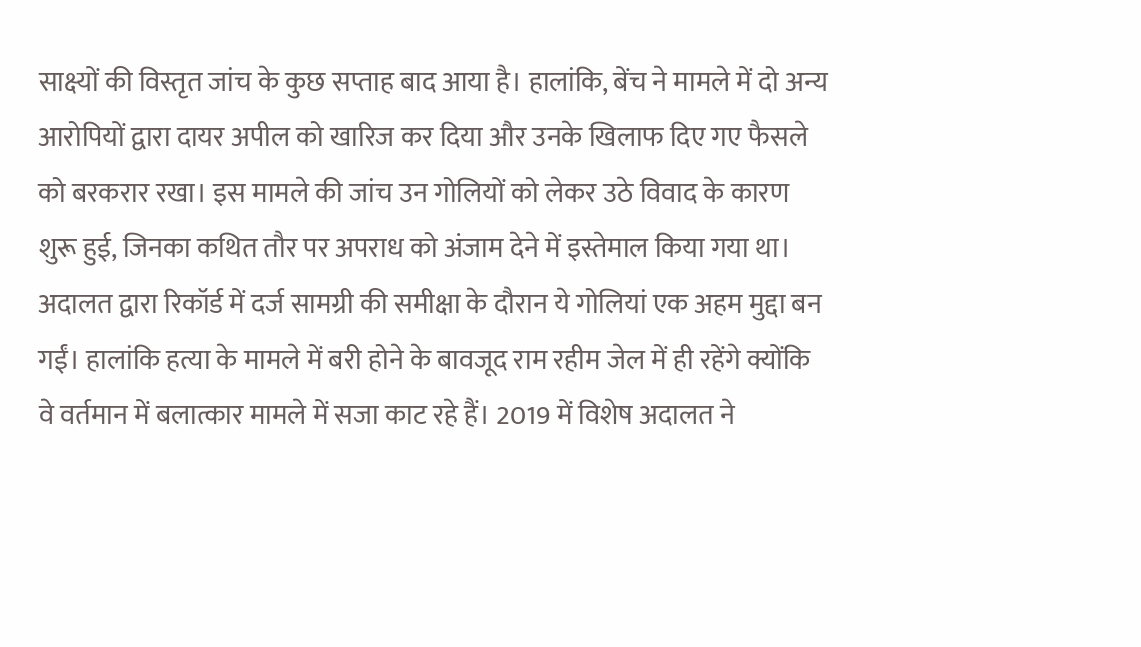साक्ष्यों की विस्तृत जांच के कुछ सप्ताह बाद आया है। हालांकि, बेंच ने मामले में दो अन्य आरोपियों द्वारा दायर अपील को खारिज कर दिया और उनके खिलाफ दिए गए फैसले को बरकरार रखा। इस मामले की जांच उन गोलियों को लेकर उठे विवाद के कारण शुरू हुई, जिनका कथित तौर पर अपराध को अंजाम देने में इस्तेमाल किया गया था। अदालत द्वारा रिकॉर्ड में दर्ज सामग्री की समीक्षा के दौरान ये गोलियां एक अहम मुद्दा बन गईं। हालांकि हत्या के मामले में बरी होने के बावजूद राम रहीम जेल में ही रहेंगे क्योंकि वे वर्तमान में बलात्कार मामले में सजा काट रहे हैं। 2019 में विशेष अदालत ने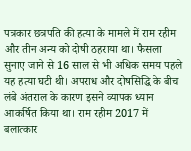पत्रकार छत्रपति की हत्या के मामले में राम रहीम और तीन अन्य को दोषी ठहराया था। फैसला सुनाए जाने से 16 साल से भी अधिक समय पहले यह हत्या घटी थी। अपराध और दोषसिद्धि के बीच लंबे अंतराल के कारण इसने व्यापक ध्यान आकर्षित किया था। राम रहीम 2017 में बलात्कार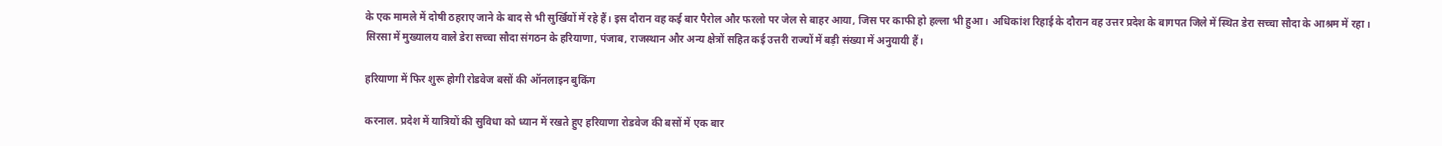के एक मामले में दोषी ठहराए जाने के बाद से भी सुर्खियों में रहे हैं। इस दौरान वह कई बार पैरोल और फरलो पर जेल से बाहर आया, जिस पर काफी हो हल्ला भी हुआ। अधिकांश रिहाई के दौरान वह उत्तर प्रदेश के बागपत जिले में स्थित डेरा सच्चा सौदा के आश्रम में रहा। सिरसा में मुख्यालय वाले डेरा सच्चा सौदा संगठन के हरियाणा, पंजाब, राजस्थान और अन्य क्षेत्रों सहित कई उत्तरी राज्यों में बड़ी संख्या में अनुयायी हैं।

हरियाणा में फिर शुरू होगी रोडवेज बसों की ऑनलाइन बुकिंग

करनाल. प्रदेश में यात्रियों की सुविधा को ध्यान में रखते हुए हरियाणा रोडवेज की बसों में एक बार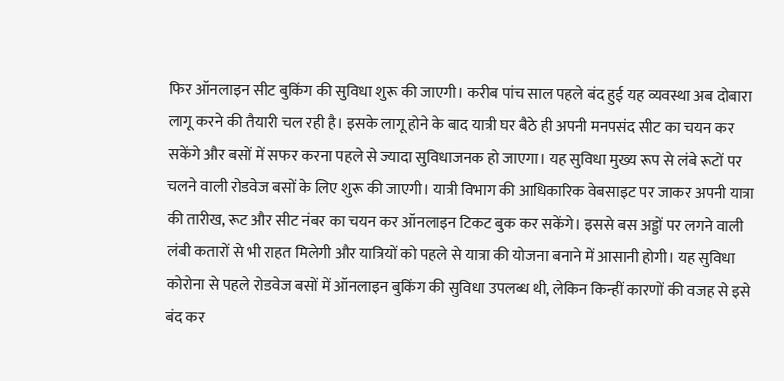फिर ऑनलाइन सीट बुकिंग की सुविधा शुरू की जाएगी। करीब पांच साल पहले बंद हुई यह व्यवस्था अब दोबारा लागू करने की तैयारी चल रही है। इसके लागू होने के बाद यात्री घर बैठे ही अपनी मनपसंद सीट का चयन कर सकेंगे और बसों में सफर करना पहले से ज्यादा सुविधाजनक हो जाएगा। यह सुविधा मुख्य रूप से लंबे रूटों पर चलने वाली रोडवेज बसों के लिए शुरू की जाएगी। यात्री विभाग की आधिकारिक वेबसाइट पर जाकर अपनी यात्रा की तारीख, रूट और सीट नंबर का चयन कर ऑनलाइन टिकट बुक कर सकेंगे। इससे बस अड्डों पर लगने वाली लंबी कतारों से भी राहत मिलेगी और यात्रियों को पहले से यात्रा की योजना बनाने में आसानी होगी। यह सुविधा कोरोना से पहले रोडवेज बसों में ऑनलाइन बुकिंग की सुविधा उपलब्ध थी, लेकिन किन्हीं कारणों की वजह से इसे बंद कर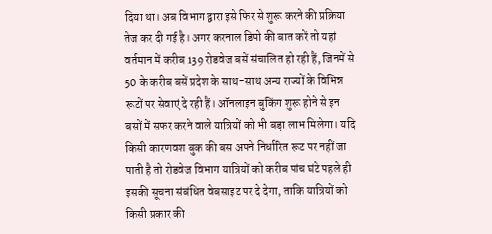दिया था। अब विभाग द्वारा इसे फिर से शुरू करने की प्रक्रिया तेज कर दी गई है। अगर करनाल डिपो की बात करें तो यहां वर्तमान में करीब 139 रोडवेज बसें संचालित हो रही हैं, जिनमें से 50 के करीब बसें प्रदेश के साथ-साथ अन्य राज्यों के विभिन्न रूटों पर सेवाएं दे रही हैं। ऑनलाइन बुकिंग शुरू होने से इन बसों में सफर करने वाले यात्रियों को भी बड़ा लाभ मिलेगा। यदि किसी कारणवश बुक की बस अपने निर्धारित रूट पर नहीं जा पाती है तो रोडवेज विभाग यात्रियों को करीब पांच घंटे पहले ही इसकी सूचना संबंधित वेबसाइट पर दे देगा, ताकि यात्रियों को किसी प्रकार की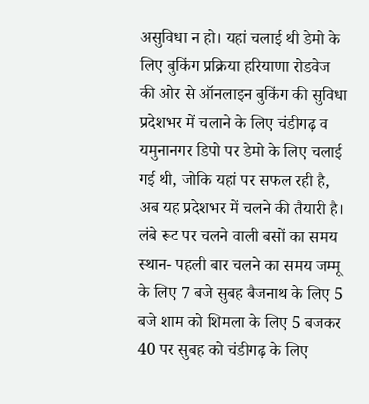असुविधा न हो। यहां चलाई थी डेमो के लिए बुकिंग प्रक्रिया हरियाणा रोडवेज की ओर से ऑनलाइन बुकिंग की सुविधा प्रदेशभर में चलाने के लिए चंडीगढ़ व यमुनानगर डिपो पर डेमो के लिए चलाई गई थी, जोकि यहां पर सफल रही है, अब यह प्रदेशभर में चलने की तैयारी है। लंबे रूट पर चलने वाली बसों का समय स्थान- पहली बार चलने का समय जम्मू के लिए 7 बजे सुबह बैजनाथ के लिए 5 बजे शाम को शिमला के लिए 5 बजकर 40 पर सुबह को चंडीगढ़ के लिए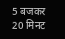5 बजकर 20 मिनट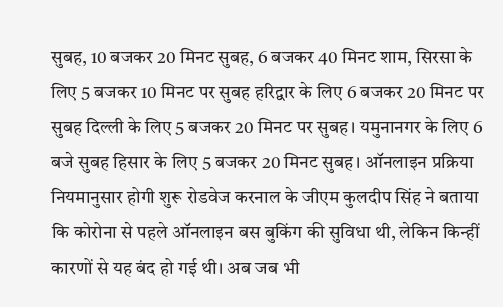सुबह, 10 बजकर 20 मिनट सुबह, 6 बजकर 40 मिनट शाम, सिरसा के लिए 5 बजकर 10 मिनट पर सुबह हरिद्वार के लिए 6 बजकर 20 मिनट पर सुबह दिल्ली के लिए 5 बजकर 20 मिनट पर सुबह। यमुनानगर के लिए 6 बजे सुबह हिसार के लिए 5 बजकर 20 मिनट सुबह। ऑनलाइन प्रक्रिया नियमानुसार होगी शुरू रोडवेज करनाल के जीएम कुलदीप सिंह ने बताया कि कोरोना से पहले ऑनलाइन बस बुकिंग की सुविधा थी, लेकिन किन्हीं कारणों से यह बंद हो गई थी। अब जब भी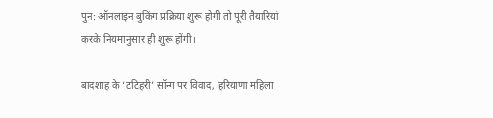पुन: ऑनलाइन बुकिंग प्रक्रिया शुरू होगी तो पूरी तैयारियां करके नियमानुसार ही शुरू होंगी।

बादशाह के ‘टटिहरी’ सॉन्ग पर विवाद, हरियाणा महिला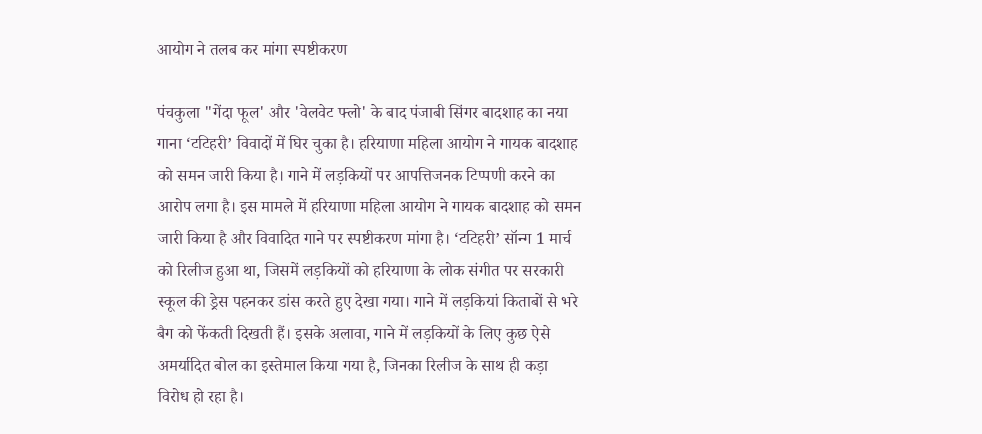आयोग ने तलब कर मांगा स्पष्टीकरण

पंचकुला "गेंदा फूल' और 'वेलवेट फ्लो' के बाद पंजाबी सिंगर बादशाह का नया गाना ‘टटिहरी’ विवादों में घिर चुका है। हरियाणा महिला आयोग ने गायक बादशाह को समन जारी किया है। गाने में लड़कियों पर आपत्तिजनक टिप्पणी करने का आरोप लगा है। इस मामले में हरियाणा महिला आयोग ने गायक बादशाह को समन जारी किया है और विवादित गाने पर स्पष्टीकरण मांगा है। ‘टटिहरी’ सॉन्ग 1 मार्च को रिलीज हुआ था, जिसमें लड़कियों को हरियाणा के लोक संगीत पर सरकारी स्कूल की ड्रेस पहनकर डांस करते हुए देखा गया। गाने में लड़कियां किताबों से भरे बैग को फेंकती दिखती हैं। इसके अलावा, गाने में लड़कियों के लिए कुछ ऐसे अमर्यादित बोल का इस्तेमाल किया गया है, जिनका रिलीज के साथ ही कड़ा विरोध हो रहा है।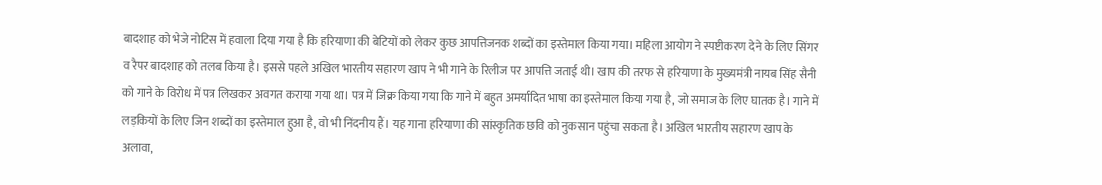बादशाह को भेजे नोटिस में हवाला दिया गया है कि हरियाणा की बेटियों को लेकर कुछ आपत्तिजनक शब्दों का इस्तेमाल किया गया। महिला आयोग ने स्पष्टीकरण देने के लिए सिंगर व रैपर बादशाह को तलब किया है। इससे पहले अखिल भारतीय सहारण खाप ने भी गाने के रिलीज पर आपत्ति जताई थी। खाप की तरफ से हरियाणा के मुख्यमंत्री नायब सिंह सैनी को गाने के विरोध में पत्र लिखकर अवगत कराया गया था। पत्र में जिक्र किया गया कि गाने में बहुत अमर्यादित भाषा का इस्तेमाल किया गया है, जो समाज के लिए घातक है। गाने में लड़कियों के लिए जिन शब्दों का इस्तेमाल हुआ है, वो भी निंदनीय हैं। यह गाना हरियाणा की सांस्कृतिक छवि को नुकसान पहुंचा सकता है। अखिल भारतीय सहारण खाप के अलावा,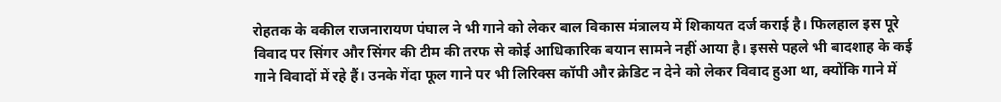रोहतक के वकील राजनारायण पंघाल ने भी गाने को लेकर बाल विकास मंत्रालय में शिकायत दर्ज कराई है। फिलहाल इस पूरे विवाद पर सिंगर और सिंगर की टीम की तरफ से कोई आधिकारिक बयान सामने नहीं आया है। इससे पहले भी बादशाह के कई गाने विवादों में रहे हैं। उनके गेंदा फूल गाने पर भी लिरिक्स कॉपी और क्रेडिट न देने को लेकर विवाद हुआ था, क्योंकि गाने में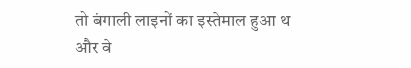तो बंगाली लाइनों का इस्तेमाल हुआ थ और वे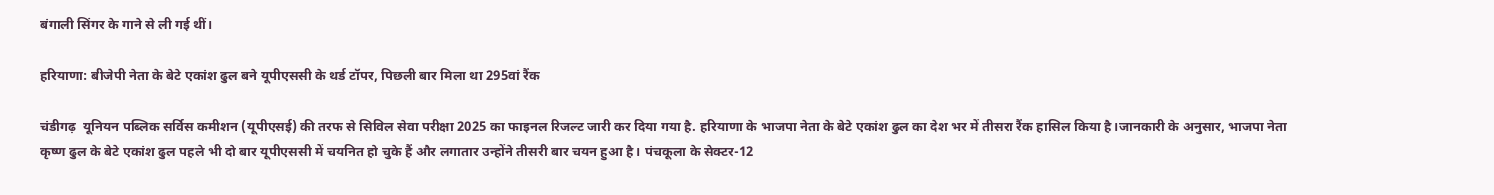बंगाली सिंगर के गाने से ली गई थीं।

हरियाणा: बीजेपी नेता के बेटे एकांश ढुल बने यूपीएससी के थर्ड टॉपर, पिछली बार मिला था 295वां रैंक

चंडीगढ़  यूनियन पब्लिक सर्विस कमीशन (यूपीएसई) की तरफ से सिविल सेवा परीक्षा 2025 का फाइनल रिजल्ट जारी कर दिया गया है. हरियाणा के भाजपा नेता के बेटे एकांश ढुल का देश भर में तीसरा रैंक हासिल किया है।जानकारी के अनुसार, भाजपा नेता कृष्ण ढुल के बेटे एकांश ढुल पहले भी दो बार यूपीएससी में चयनित हो चुके हैं और लगातार उन्होंने तीसरी बार चयन हुआ है। पंचकूला के सेक्टर-12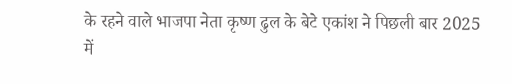के रहने वाले भाजपा नेता कृष्ण ढुल के बेटे एकांश ने पिछली बार 2025 में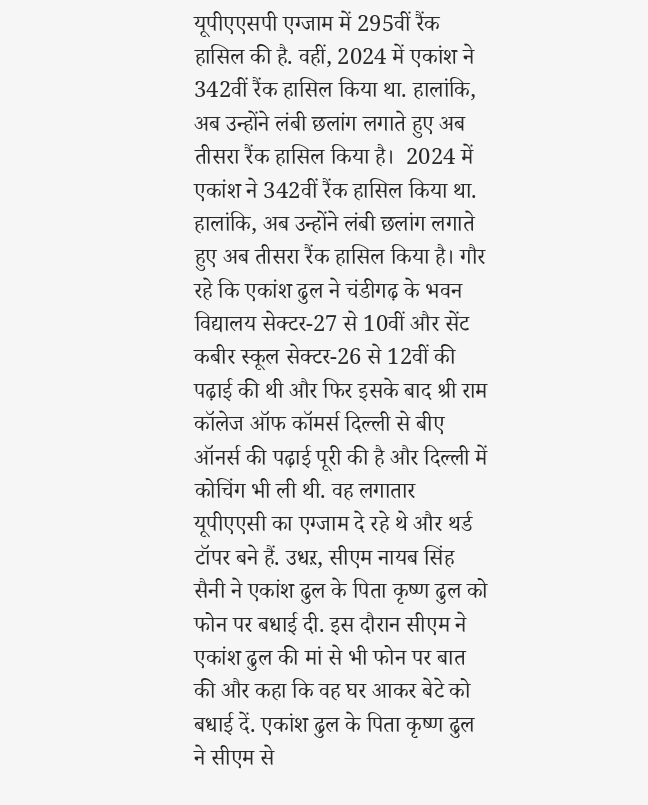यूपीएएसपी एग्जाम में 295वीं रैंक हासिल की है. वहीं, 2024 में एकांश ने 342वीं रैंक हासिल किया था. हालांकि, अब उन्होंने लंबी छलांग लगाते हुए अब तीसरा रैंक हासिल किया है।  2024 में एकांश ने 342वीं रैंक हासिल किया था. हालांकि, अब उन्होंने लंबी छलांग लगाते हुए अब तीसरा रैंक हासिल किया है। गौर रहे कि एकांश ढुल ने चंडीगढ़ के भवन विद्यालय सेक्टर-27 से 10वीं और सेंट कबीर स्कूल सेक्टर-26 से 12वीं की पढ़ाई की थी और फिर इसके बाद श्री राम कॉलेज ऑफ कॉमर्स दिल्ली से बीए ऑनर्स की पढ़ाई पूरी की है और दिल्ली में कोचिंग भी ली थी. वह लगातार यूपीएएसी का एग्जाम दे रहे थे और थर्ड टॉपर बने हैं. उधऱ, सीएम नायब सिंह सैनी ने एकांश ढुल के पिता कृष्ण ढुल को फोन पर बधाई दी. इस दौरान सीएम ने एकांश ढुल की मां से भी फोन पर बात की और कहा कि वह घर आकर बेटे को बधाई दें. एकांश ढुल के पिता कृष्ण ढुल ने सीएम से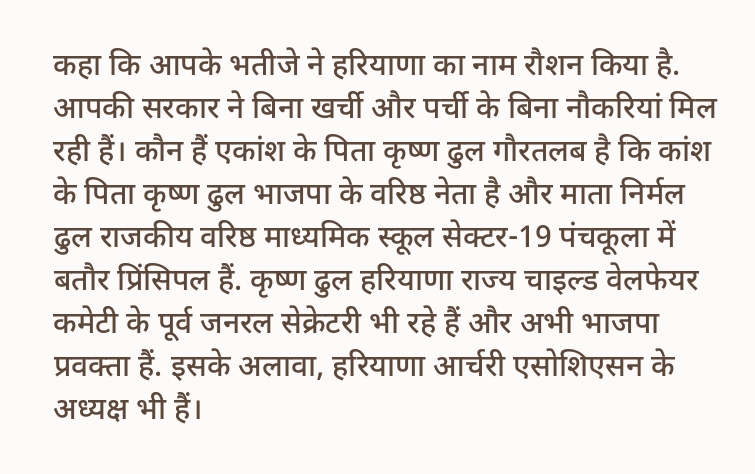कहा कि आपके भतीजे ने हरियाणा का नाम रौशन किया है. आपकी सरकार ने बिना खर्ची और पर्ची के बिना नौकरियां मिल रही हैं। कौन हैं एकांश के पिता कृष्ण ढुल गौरतलब है कि कांश के पिता कृष्ण ढुल भाजपा के वरिष्ठ नेता है और माता निर्मल ढुल राजकीय वरिष्ठ माध्यमिक स्कूल सेक्टर-19 पंचकूला में बतौर प्रिंसिपल हैं. कृष्ण ढुल हरियाणा राज्य चाइल्ड वेलफेयर कमेटी के पूर्व जनरल सेक्रेटरी भी रहे हैं और अभी भाजपा प्रवक्ता हैं. इसके अलावा, हरियाणा आर्चरी एसोशिएसन के अध्यक्ष भी हैं।